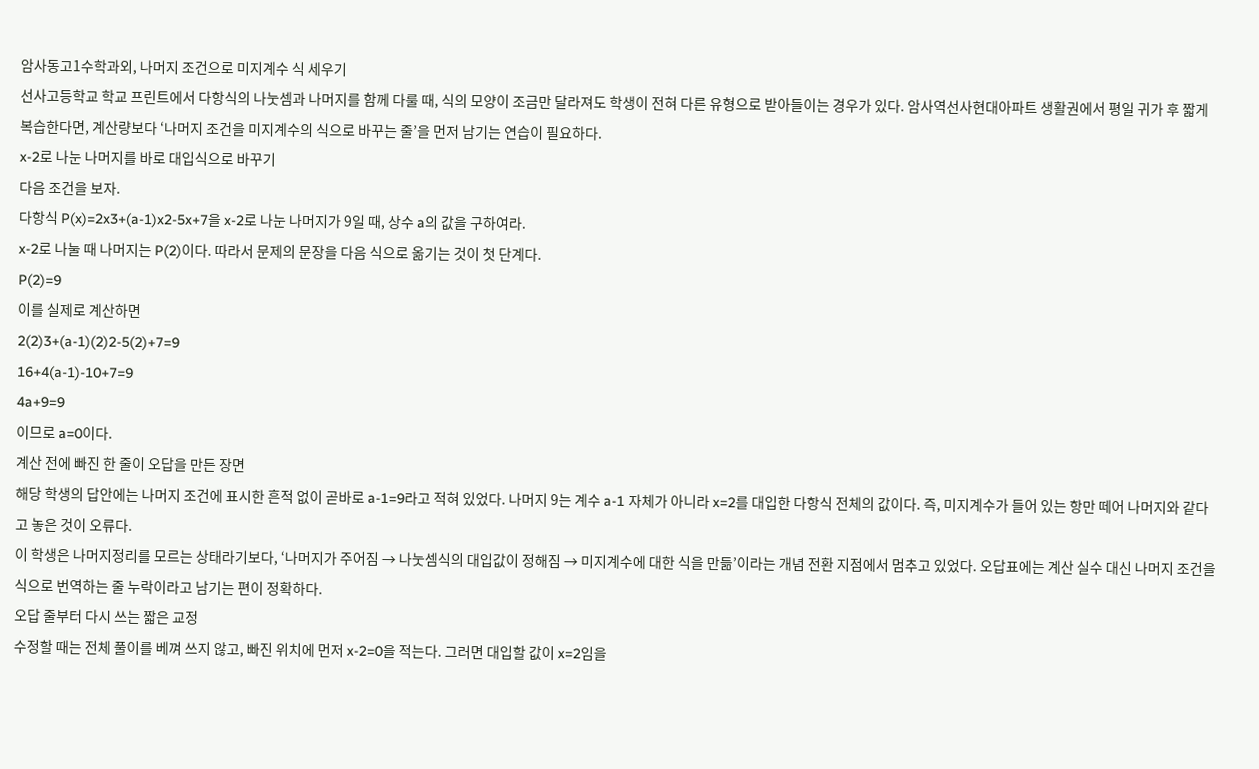암사동고1수학과외, 나머지 조건으로 미지계수 식 세우기
선사고등학교 학교 프린트에서 다항식의 나눗셈과 나머지를 함께 다룰 때, 식의 모양이 조금만 달라져도 학생이 전혀 다른 유형으로 받아들이는 경우가 있다. 암사역선사현대아파트 생활권에서 평일 귀가 후 짧게 복습한다면, 계산량보다 ‘나머지 조건을 미지계수의 식으로 바꾸는 줄’을 먼저 남기는 연습이 필요하다.
x-2로 나눈 나머지를 바로 대입식으로 바꾸기
다음 조건을 보자.
다항식 P(x)=2x3+(a-1)x2-5x+7을 x-2로 나눈 나머지가 9일 때, 상수 a의 값을 구하여라.
x-2로 나눌 때 나머지는 P(2)이다. 따라서 문제의 문장을 다음 식으로 옮기는 것이 첫 단계다.
P(2)=9
이를 실제로 계산하면
2(2)3+(a-1)(2)2-5(2)+7=9
16+4(a-1)-10+7=9
4a+9=9
이므로 a=0이다.
계산 전에 빠진 한 줄이 오답을 만든 장면
해당 학생의 답안에는 나머지 조건에 표시한 흔적 없이 곧바로 a-1=9라고 적혀 있었다. 나머지 9는 계수 a-1 자체가 아니라 x=2를 대입한 다항식 전체의 값이다. 즉, 미지계수가 들어 있는 항만 떼어 나머지와 같다고 놓은 것이 오류다.
이 학생은 나머지정리를 모르는 상태라기보다, ‘나머지가 주어짐 → 나눗셈식의 대입값이 정해짐 → 미지계수에 대한 식을 만듦’이라는 개념 전환 지점에서 멈추고 있었다. 오답표에는 계산 실수 대신 나머지 조건을 식으로 번역하는 줄 누락이라고 남기는 편이 정확하다.
오답 줄부터 다시 쓰는 짧은 교정
수정할 때는 전체 풀이를 베껴 쓰지 않고, 빠진 위치에 먼저 x-2=0을 적는다. 그러면 대입할 값이 x=2임을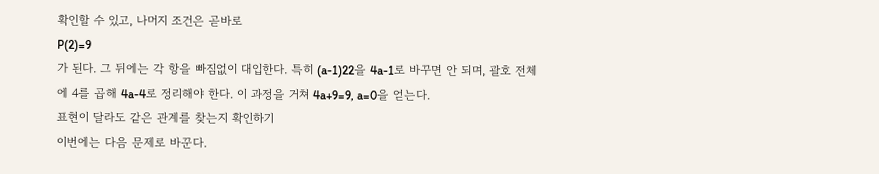확인할 수 있고, 나머지 조건은 곧바로
P(2)=9
가 된다. 그 뒤에는 각 항을 빠짐없이 대입한다. 특히 (a-1)22을 4a-1로 바꾸면 안 되며, 괄호 전체에 4를 곱해 4a-4로 정리해야 한다. 이 과정을 거쳐 4a+9=9, a=0을 얻는다.
표현이 달라도 같은 관계를 찾는지 확인하기
이번에는 다음 문제로 바꾼다.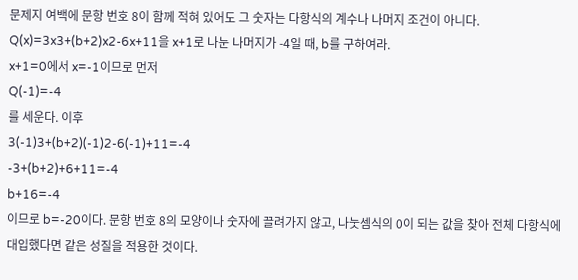문제지 여백에 문항 번호 8이 함께 적혀 있어도 그 숫자는 다항식의 계수나 나머지 조건이 아니다.
Q(x)=3x3+(b+2)x2-6x+11을 x+1로 나눈 나머지가 -4일 때, b를 구하여라.
x+1=0에서 x=-1이므로 먼저
Q(-1)=-4
를 세운다. 이후
3(-1)3+(b+2)(-1)2-6(-1)+11=-4
-3+(b+2)+6+11=-4
b+16=-4
이므로 b=-20이다. 문항 번호 8의 모양이나 숫자에 끌려가지 않고, 나눗셈식의 0이 되는 값을 찾아 전체 다항식에 대입했다면 같은 성질을 적용한 것이다.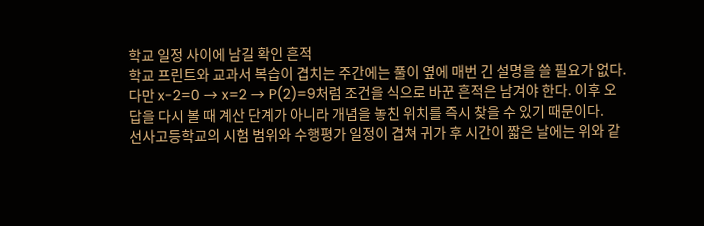학교 일정 사이에 남길 확인 흔적
학교 프린트와 교과서 복습이 겹치는 주간에는 풀이 옆에 매번 긴 설명을 쓸 필요가 없다. 다만 x-2=0 → x=2 → P(2)=9처럼 조건을 식으로 바꾼 흔적은 남겨야 한다. 이후 오답을 다시 볼 때 계산 단계가 아니라 개념을 놓친 위치를 즉시 찾을 수 있기 때문이다.
선사고등학교의 시험 범위와 수행평가 일정이 겹쳐 귀가 후 시간이 짧은 날에는 위와 같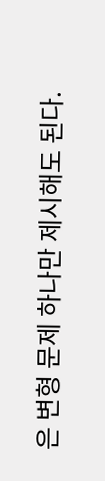은 변형 문제 하나만 제시해도 된다.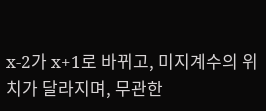x-2가 x+1로 바뀌고, 미지계수의 위치가 달라지며, 무관한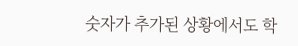숫자가 추가된 상황에서도 학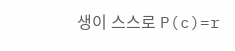생이 스스로 P(c)=r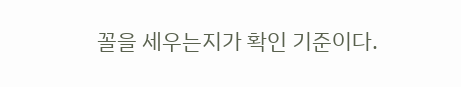꼴을 세우는지가 확인 기준이다.